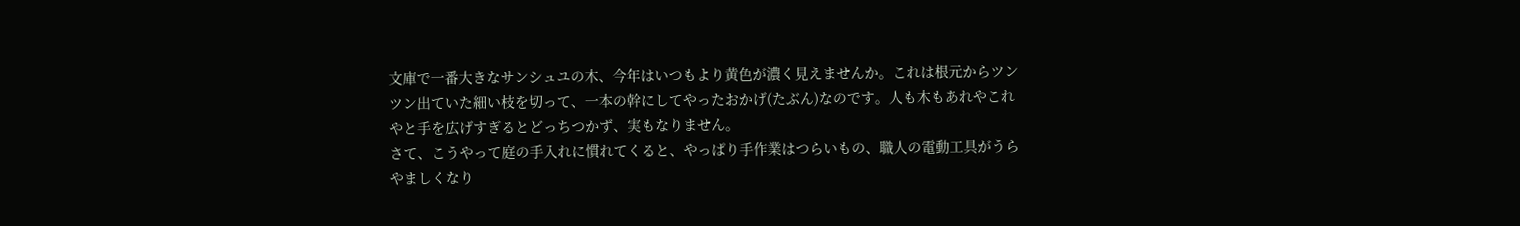文庫で一番大きなサンシュユの木、今年はいつもより黄色が濃く見えませんか。これは根元からツンツン出ていた細い枝を切って、一本の幹にしてやったおかげ(たぶん)なのです。人も木もあれやこれやと手を広げすぎるとどっちつかず、実もなりません。
さて、こうやって庭の手入れに慣れてくると、やっぱり手作業はつらいもの、職人の電動工具がうらやましくなり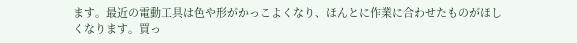ます。最近の電動工具は色や形がかっこよくなり、ほんとに作業に合わせたものがほしくなります。買っ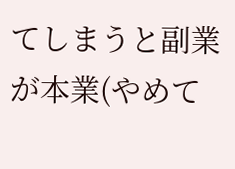てしまうと副業が本業(やめて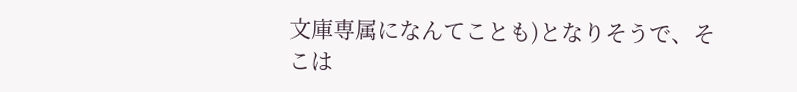文庫専属になんてことも)となりそうで、そこは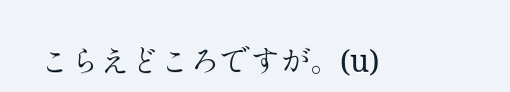こらえどころですが。(u)